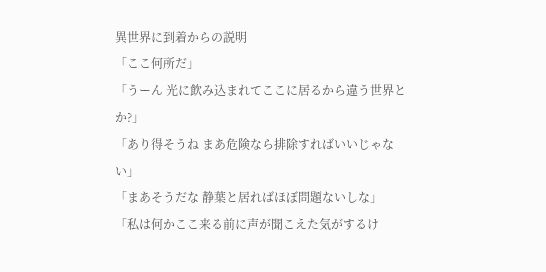異世界に到着からの説明
「ここ何所だ」
「うーん 光に飲み込まれてここに居るから違う世界とか?」
「あり得そうね まあ危険なら排除すればいいじゃない」
「まあそうだな 静葉と居ればほぼ問題ないしな」
「私は何かここ来る前に声が聞こえた気がするけ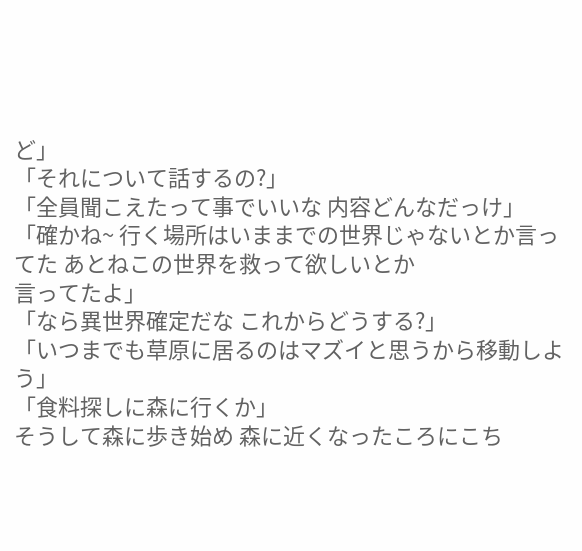ど」
「それについて話するの?」
「全員聞こえたって事でいいな 内容どんなだっけ」
「確かね~ 行く場所はいままでの世界じゃないとか言ってた あとねこの世界を救って欲しいとか
言ってたよ」
「なら異世界確定だな これからどうする?」
「いつまでも草原に居るのはマズイと思うから移動しよう」
「食料探しに森に行くか」
そうして森に歩き始め 森に近くなったころにこち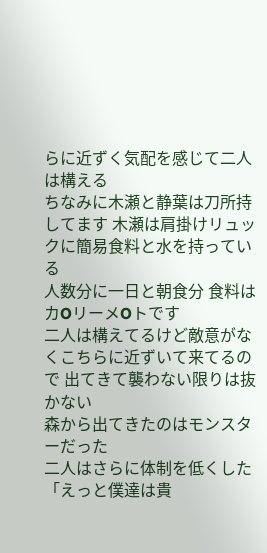らに近ずく気配を感じて二人は構える
ちなみに木瀬と静葉は刀所持してます 木瀬は肩掛けリュックに簡易食料と水を持っている
人数分に一日と朝食分 食料はカOリーメOトです
二人は構えてるけど敵意がなくこちらに近ずいて来てるので 出てきて襲わない限りは抜かない
森から出てきたのはモンスターだった
二人はさらに体制を低くした
「えっと僕達は貴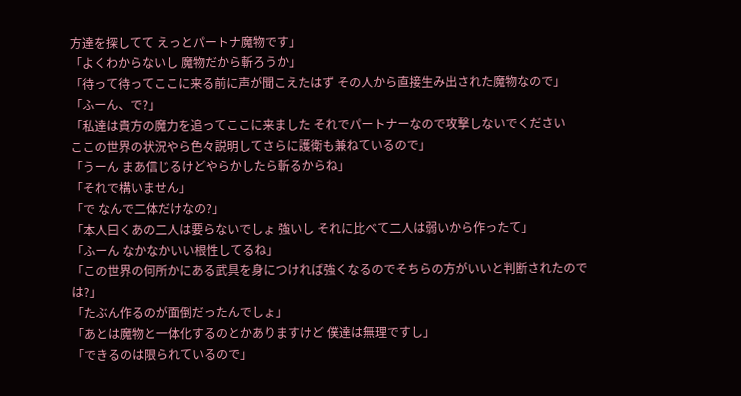方達を探してて えっとパートナ魔物です」
「よくわからないし 魔物だから斬ろうか」
「待って待ってここに来る前に声が聞こえたはず その人から直接生み出された魔物なので」
「ふーん、で?」
「私達は貴方の魔力を追ってここに来ました それでパートナーなので攻撃しないでください
ここの世界の状況やら色々説明してさらに護衛も兼ねているので」
「うーん まあ信じるけどやらかしたら斬るからね」
「それで構いません」
「で なんで二体だけなの?」
「本人曰くあの二人は要らないでしょ 強いし それに比べて二人は弱いから作ったて」
「ふーん なかなかいい根性してるね」
「この世界の何所かにある武具を身につければ強くなるのでそちらの方がいいと判断されたのでは?」
「たぶん作るのが面倒だったんでしょ」
「あとは魔物と一体化するのとかありますけど 僕達は無理ですし」
「できるのは限られているので」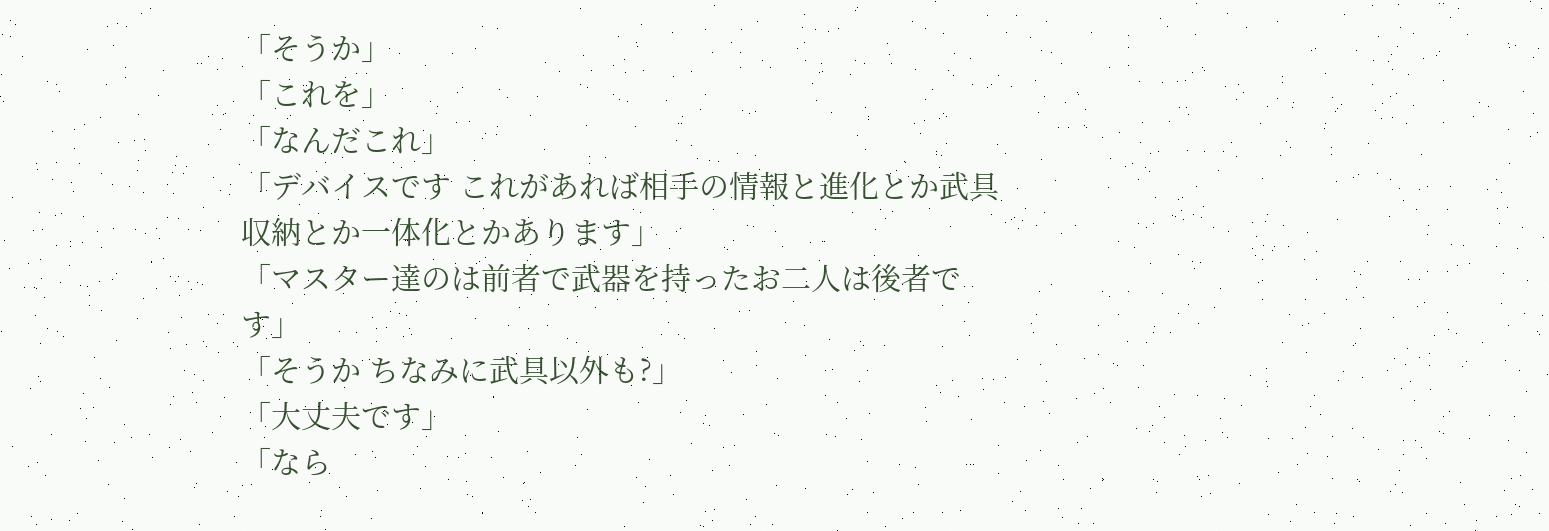「そうか」
「これを」
「なんだこれ」
「デバイスです これがあれば相手の情報と進化とか武具収納とか一体化とかあります」
「マスター達のは前者で武器を持ったお二人は後者です」
「そうか ちなみに武具以外も?」
「大丈夫です」
「なら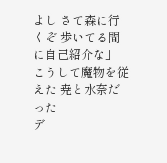よし さて森に行くぞ 歩いてる間に自己紹介な」
こうして魔物を従えた 尭と水奈だった
デ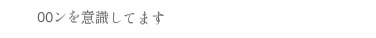OOンを意識してます